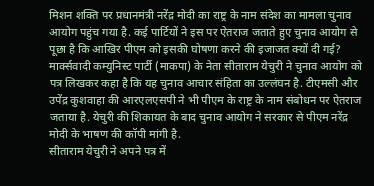मिशन शक्ति पर प्रधानमंत्री नरेंद्र मोदी का राष्ट्र के नाम संदेश का मामला चुनाव आयोग पहुंच गया है. कई पार्टियों ने इस पर ऐतराज जताते हुए चुनाव आयोग से पूछा है कि आखिर पीएम को इसकी घोषणा करने की इजाजत क्यों दी गई? मार्क्सवादी कम्युनिस्ट पार्टी (माकपा) के नेता सीताराम येचुरी ने चुनाव आयोग को पत्र लिखकर कहा है कि यह चुनाव आचार संहिता का उल्लंघन है. टीएमसी और उपेंद्र कुशवाहा की आरएलएसपी ने भी पीएम के राष्ट्र के नाम संबोधन पर ऐतराज जताया है. येचुरी की शिकायत के बाद चुनाव आयोग ने सरकार से पीएम नरेंद्र मोदी के भाषण की कॉपी मांगी है.
सीताराम येचुरी ने अपने पत्र में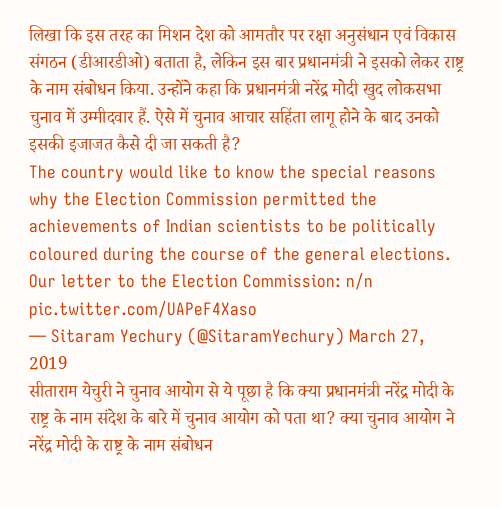लिखा कि इस तरह का मिशन देश को आमतौर पर रक्षा अनुसंधान एवं विकास संगठन (डीआरडीओ) बताता है, लेकिन इस बार प्रधानमंत्री ने इसको लेकर राष्ट्र के नाम संबोधन किया. उन्होंने कहा कि प्रधानमंत्री नरेंद्र मोदी खुद लोकसभा चुनाव में उम्मीदवार हैं. ऐसे में चुनाव आचार सहिंता लागू होने के बाद उनको इसकी इजाजत कैसे दी जा सकती है?
The country would like to know the special reasons why the Election Commission permitted the achievements of Indian scientists to be politically coloured during the course of the general elections. Our letter to the Election Commission: n/n pic.twitter.com/UAPeF4Xaso
— Sitaram Yechury (@SitaramYechury) March 27, 2019
सीताराम येचुरी ने चुनाव आयोग से ये पूछा है कि क्या प्रधानमंत्री नरेंद्र मोदी के राष्ट्र के नाम संदेश के बारे में चुनाव आयोग को पता था? क्या चुनाव आयोग ने नरेंद्र मोदी के राष्ट्र के नाम संबोधन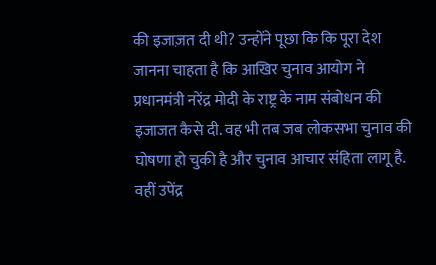की इजाज़त दी थी? उन्होंने पूछा कि कि पूरा देश जानना चाहता है कि आखिर चुनाव आयोग ने प्रधानमंत्री नरेंद्र मोदी के राष्ट्र के नाम संबोधन की इजाजत कैसे दी. वह भी तब जब लोकसभा चुनाव की घोषणा हो चुकी है और चुनाव आचार संहिता लागू है.
वहीं उपेंद्र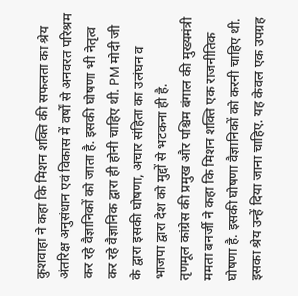कुशवाहा ने कहा कि मिशन शक्ति की सफलता का श्रेय अंतरिक्ष अनुसंधान एवं विकास में वर्षों से अनवरत परिश्रम कर रहे वैज्ञानिकों को जाता है. इसकी घोषणा भी नेतृत्व कर रहे वैज्ञानिक द्वारा ही होनी चाहिए थी. PM मोदी जी के द्वारा इसकी घोषणा, अचार संहिता का उलंघन व भाजपा द्वारा देश को मुद्दों से भटकना ही है.
तृणमूल कांग्रेस की प्रमुख और पश्चिम बंगाल की मुख्यमंत्री ममता बनर्जी ने कहा कि मिशन शक्ति एक राजनीतिक घोषणा है. इसकी घोषणा वैज्ञानिकों को करनी चाहिए थी. इसका श्रेय उन्हें दिया जाना चाहिए. यह केवल एक उपग्रह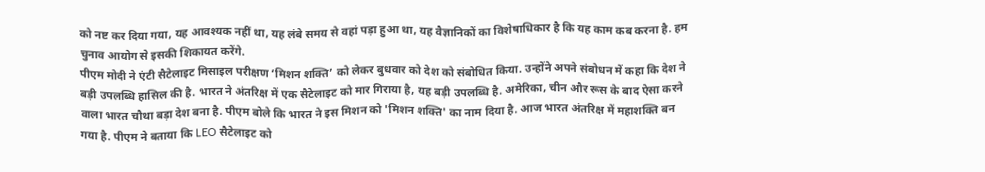को नष्ट कर दिया गया, यह आवश्यक नहीं था, यह लंबे समय से वहां पड़ा हुआ था, यह वैज्ञानिकों का विशेषाधिकार है कि यह काम कब करना है. हम चुनाव आयोग से इसकी शिकायत करेंगे.
पीएम मोदी ने एंटी सैटेलाइट मिसाइल परीक्षण ‘मिशन शक्ति’ को लेकर बुधवार को देश को संबोधित किया. उन्होंने अपने संबोधन में कहा कि देश ने बड़ी उपलब्धि हासिल की है. भारत ने अंतरिक्ष में एक सैटेलाइट को मार गिराया है, यह बड़ी उपलब्धि है. अमेरिका, चीन और रूस के बाद ऐसा करने वाला भारत चौथा बड़ा देश बना है. पीएम बोले कि भारत ने इस मिशन को 'मिशन शक्ति' का नाम दिया है. आज भारत अंतरिक्ष में महाशक्ति बन गया है. पीएम ने बताया कि LEO सैटेलाइट को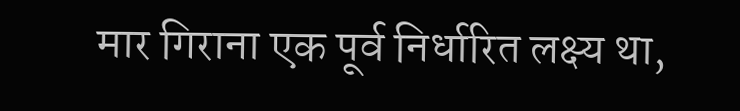मार गिराना एक पूर्व निर्धारित लक्ष्य था,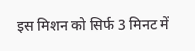इस मिशन को सिर्फ 3 मिनट में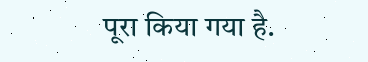पूरा किया गया है.